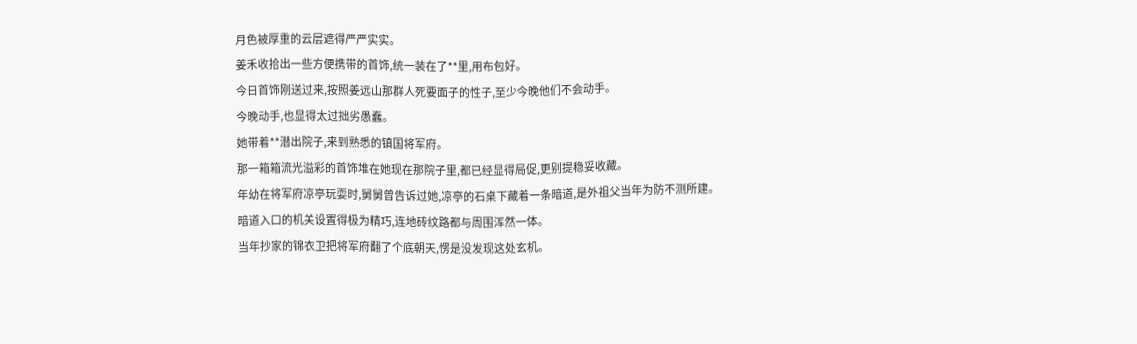月色被厚重的云层遮得严严实实。
姜禾收拾出一些方便携带的首饰,统一装在了**里,用布包好。
今日首饰刚送过来,按照姜远山那群人死要面子的性子,至少今晚他们不会动手。
今晚动手,也显得太过拙劣愚蠢。
她带着**潜出院子,来到熟悉的镇国将军府。
那一箱箱流光溢彩的首饰堆在她现在那院子里,都已经显得局促,更别提稳妥收藏。
年幼在将军府凉亭玩耍时,舅舅曾告诉过她,凉亭的石桌下藏着一条暗道,是外祖父当年为防不测所建。
暗道入口的机关设置得极为精巧,连地砖纹路都与周围浑然一体。
当年抄家的锦衣卫把将军府翻了个底朝天,愣是没发现这处玄机。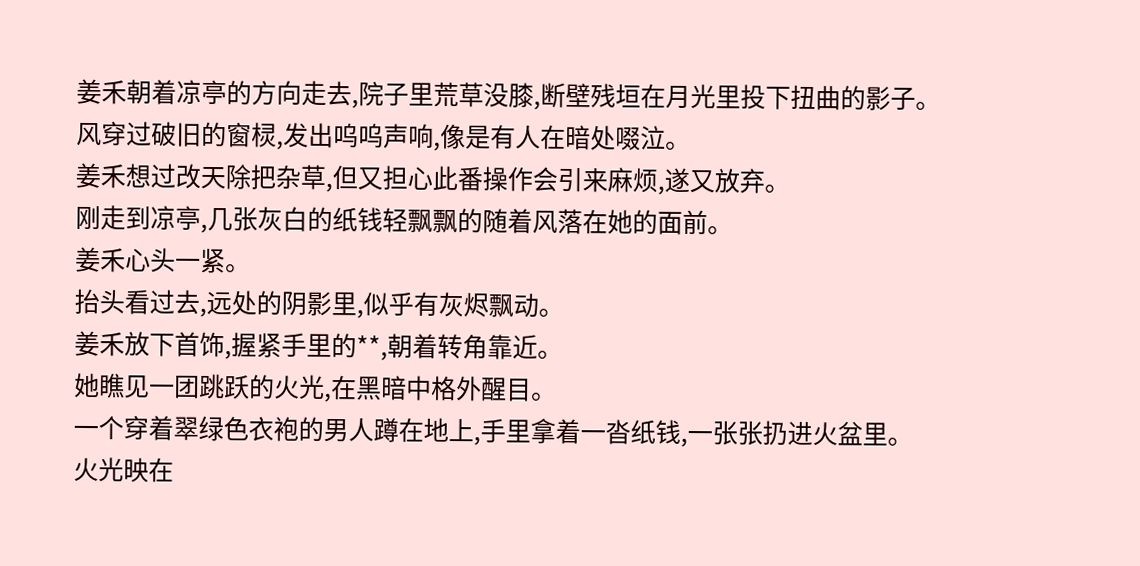姜禾朝着凉亭的方向走去,院子里荒草没膝,断壁残垣在月光里投下扭曲的影子。
风穿过破旧的窗棂,发出呜呜声响,像是有人在暗处啜泣。
姜禾想过改天除把杂草,但又担心此番操作会引来麻烦,遂又放弃。
刚走到凉亭,几张灰白的纸钱轻飘飘的随着风落在她的面前。
姜禾心头一紧。
抬头看过去,远处的阴影里,似乎有灰烬飘动。
姜禾放下首饰,握紧手里的**,朝着转角靠近。
她瞧见一团跳跃的火光,在黑暗中格外醒目。
一个穿着翠绿色衣袍的男人蹲在地上,手里拿着一沓纸钱,一张张扔进火盆里。
火光映在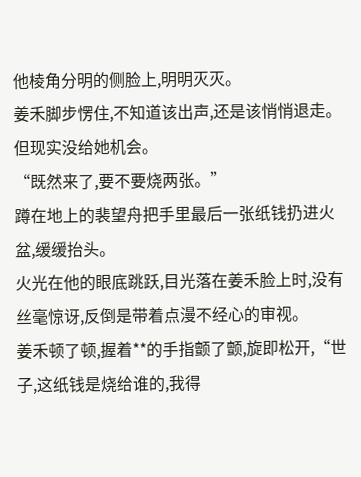他棱角分明的侧脸上,明明灭灭。
姜禾脚步愣住,不知道该出声,还是该悄悄退走。
但现实没给她机会。
“既然来了,要不要烧两张。”
蹲在地上的裴望舟把手里最后一张纸钱扔进火盆,缓缓抬头。
火光在他的眼底跳跃,目光落在姜禾脸上时,没有丝毫惊讶,反倒是带着点漫不经心的审视。
姜禾顿了顿,握着**的手指颤了颤,旋即松开,“世子,这纸钱是烧给谁的,我得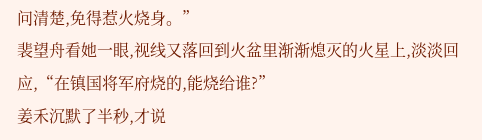问清楚,免得惹火烧身。”
裴望舟看她一眼,视线又落回到火盆里渐渐熄灭的火星上,淡淡回应,“在镇国将军府烧的,能烧给谁?”
姜禾沉默了半秒,才说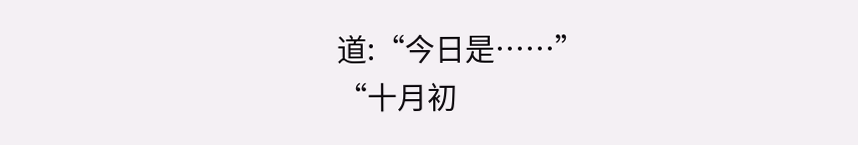道:“今日是……”
“十月初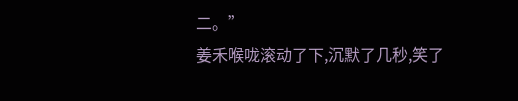二。”
姜禾喉咙滚动了下,沉默了几秒,笑了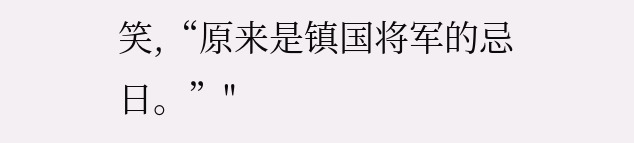笑,“原来是镇国将军的忌日。”"